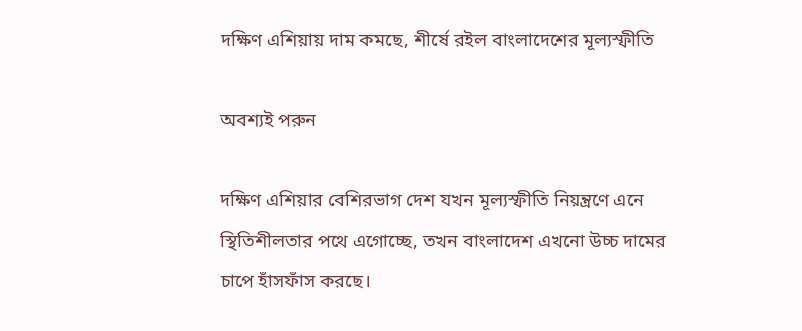দক্ষিণ এশিয়ায় দাম কমছে, শীর্ষে রইল বাংলাদেশের মূল্যস্ফীতি

অবশ্যই পরুন

দক্ষিণ এশিয়ার বেশিরভাগ দেশ যখন মূল্যস্ফীতি নিয়ন্ত্রণে এনে স্থিতিশীলতার পথে এগোচ্ছে, তখন বাংলাদেশ এখনো উচ্চ দামের চাপে হাঁসফাঁস করছে।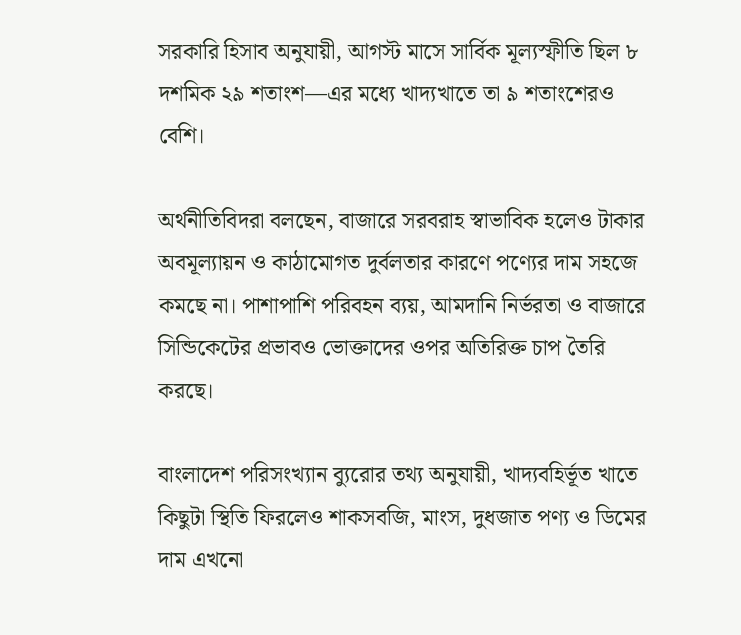সরকারি হিসাব অনুযায়ী, আগস্ট মাসে সার্বিক মূল্যস্ফীতি ছিল ৮ দশমিক ২৯ শতাংশ—এর মধ্যে খাদ্যখাতে তা ৯ শতাংশেরও বেশি।

অর্থনীতিবিদরা বলছেন, বাজারে সরবরাহ স্বাভাবিক হলেও টাকার অবমূল্যায়ন ও কাঠামোগত দুর্বলতার কারণে পণ্যের দাম সহজে কমছে না। পাশাপাশি পরিবহন ব্যয়, আমদানি নির্ভরতা ও বাজারে সিন্ডিকেটের প্রভাবও ভোক্তাদের ওপর অতিরিক্ত চাপ তৈরি করছে।

বাংলাদেশ পরিসংখ্যান ব্যুরোর তথ্য অনুযায়ী, খাদ্যবহির্ভূত খাতে কিছুটা স্থিতি ফিরলেও শাকসবজি, মাংস, দুধজাত পণ্য ও ডিমের দাম এখনো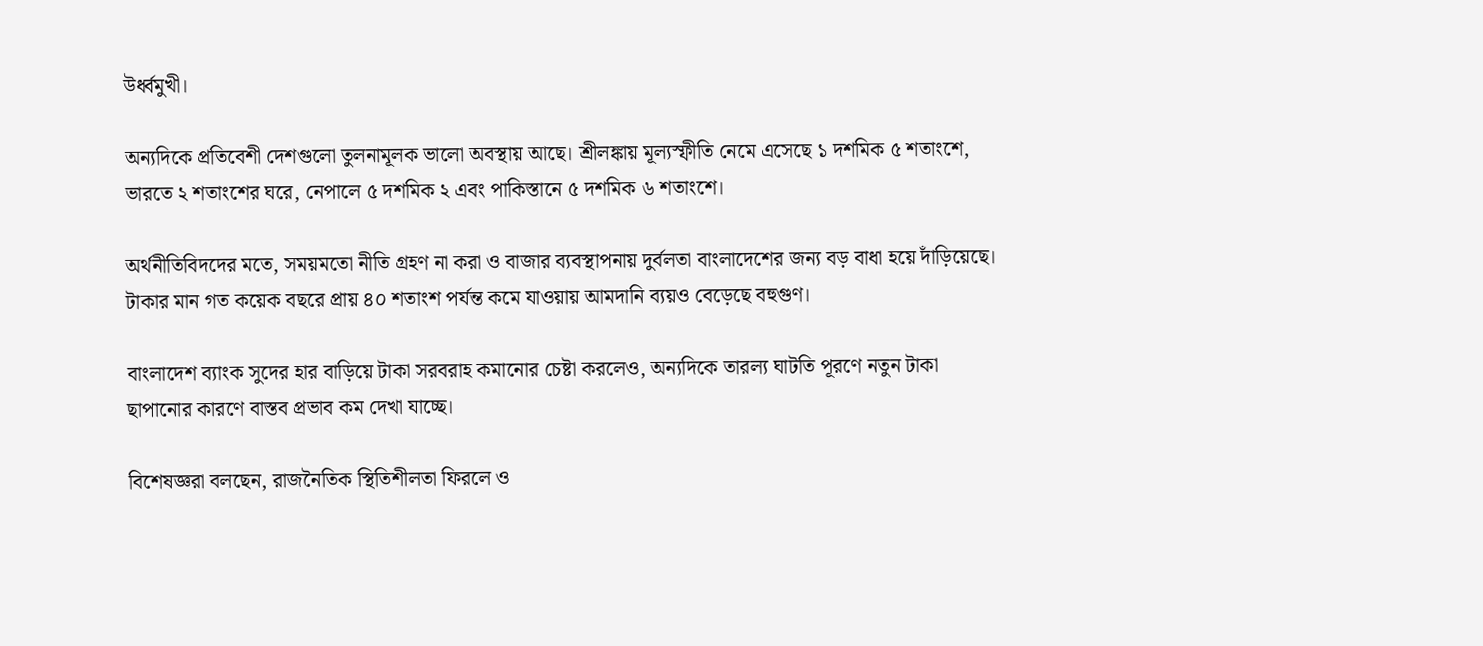উর্ধ্বমুখী।

অন্যদিকে প্রতিবেশী দেশগুলো তুলনামূলক ভালো অবস্থায় আছে। শ্রীলঙ্কায় মূল্যস্ফীতি নেমে এসেছে ১ দশমিক ৫ শতাংশে, ভারতে ২ শতাংশের ঘরে, নেপালে ৫ দশমিক ২ এবং পাকিস্তানে ৫ দশমিক ৬ শতাংশে।

অর্থনীতিবিদদের মতে, সময়মতো নীতি গ্রহণ না করা ও বাজার ব্যবস্থাপনায় দুর্বলতা বাংলাদেশের জন্য বড় বাধা হয়ে দাঁড়িয়েছে। টাকার মান গত কয়েক বছরে প্রায় ৪০ শতাংশ পর্যন্ত কমে যাওয়ায় আমদানি ব্যয়ও বেড়েছে বহুগুণ।

বাংলাদেশ ব্যাংক সুদের হার বাড়িয়ে টাকা সরবরাহ কমানোর চেষ্টা করলেও, অন্যদিকে তারল্য ঘাটতি পূরণে নতুন টাকা ছাপানোর কারণে বাস্তব প্রভাব কম দেখা যাচ্ছে।

বিশেষজ্ঞরা বলছেন, রাজনৈতিক স্থিতিশীলতা ফিরলে ও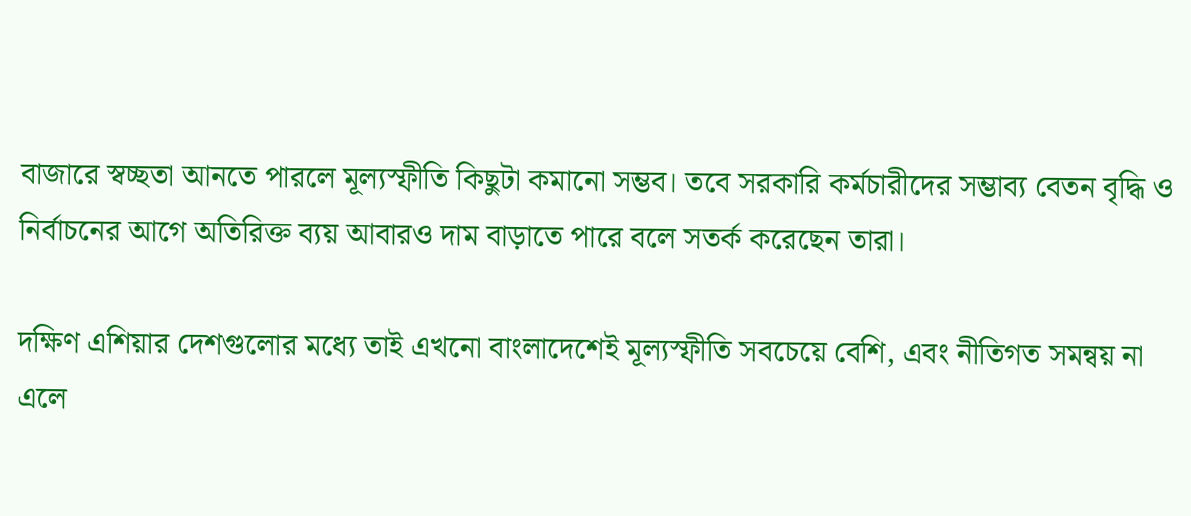বাজারে স্বচ্ছতা আনতে পারলে মূল্যস্ফীতি কিছুটা কমানো সম্ভব। তবে সরকারি কর্মচারীদের সম্ভাব্য বেতন বৃদ্ধি ও নির্বাচনের আগে অতিরিক্ত ব্যয় আবারও দাম বাড়াতে পারে বলে সতর্ক করেছেন তারা।

দক্ষিণ এশিয়ার দেশগুলোর মধ্যে তাই এখনো বাংলাদেশেই মূল্যস্ফীতি সবচেয়ে বেশি, এবং নীতিগত সমন্বয় না এলে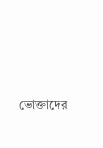ভোক্তাদের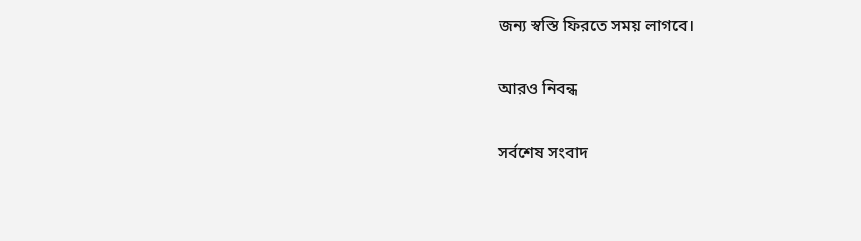জন্য স্বস্তি ফিরতে সময় লাগবে।

আরও নিবন্ধ

সর্বশেষ সংবাদ